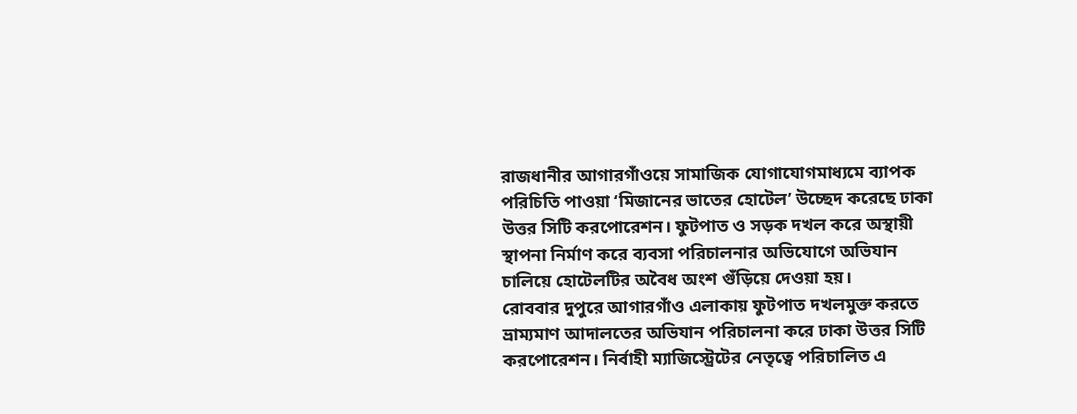রাজধানীর আগারগাঁওয়ে সামাজিক যোগাযোগমাধ্যমে ব্যাপক পরিচিতি পাওয়া ‘মিজানের ভাতের হোটেল’ উচ্ছেদ করেছে ঢাকা উত্তর সিটি করপোরেশন। ফুটপাত ও সড়ক দখল করে অস্থায়ী স্থাপনা নির্মাণ করে ব্যবসা পরিচালনার অভিযোগে অভিযান চালিয়ে হোটেলটির অবৈধ অংশ গুঁড়িয়ে দেওয়া হয়।
রোববার দুপুরে আগারগাঁও এলাকায় ফুটপাত দখলমুক্ত করতে ভ্রাম্যমাণ আদালতের অভিযান পরিচালনা করে ঢাকা উত্তর সিটি করপোরেশন। নির্বাহী ম্যাজিস্ট্রেটের নেতৃত্বে পরিচালিত এ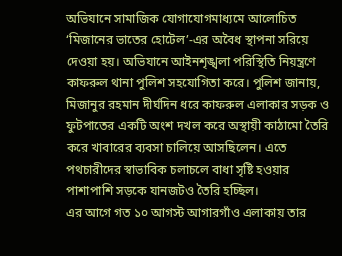অভিযানে সামাজিক যোগাযোগমাধ্যমে আলোচিত ‘মিজানের ভাতের হোটেল’-এর অবৈধ স্থাপনা সরিয়ে দেওয়া হয়। অভিযানে আইনশৃঙ্খলা পরিস্থিতি নিয়ন্ত্রণে কাফরুল থানা পুলিশ সহযোগিতা করে। পুলিশ জানায়, মিজানুর রহমান দীর্ঘদিন ধরে কাফরুল এলাকার সড়ক ও ফুটপাতের একটি অংশ দখল করে অস্থায়ী কাঠামো তৈরি করে খাবারের ব্যবসা চালিয়ে আসছিলেন। এতে পথচারীদের স্বাভাবিক চলাচলে বাধা সৃষ্টি হওয়ার পাশাপাশি সড়কে যানজটও তৈরি হচ্ছিল।
এর আগে গত ১০ আগস্ট আগারগাঁও এলাকায় তার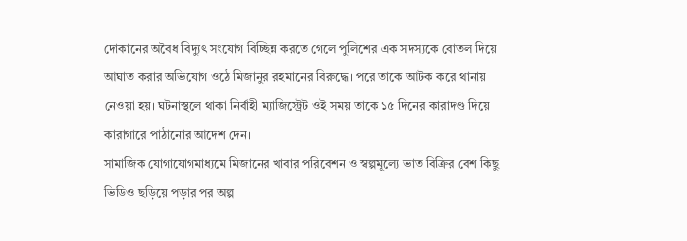দোকানের অবৈধ বিদ্যুৎ সংযোগ বিচ্ছিন্ন করতে গেলে পুলিশের এক সদস্যকে বোতল দিয়ে আঘাত করার অভিযোগ ওঠে মিজানুর রহমানের বিরুদ্ধে। পরে তাকে আটক করে থানায় নেওয়া হয়। ঘটনাস্থলে থাকা নির্বাহী ম্যাজিস্ট্রেট ওই সময় তাকে ১৫ দিনের কারাদণ্ড দিয়ে কারাগারে পাঠানোর আদেশ দেন।
সামাজিক যোগাযোগমাধ্যমে মিজানের খাবার পরিবেশন ও স্বল্পমূল্যে ভাত বিক্রির বেশ কিছু ভিডিও ছড়িয়ে পড়ার পর অল্প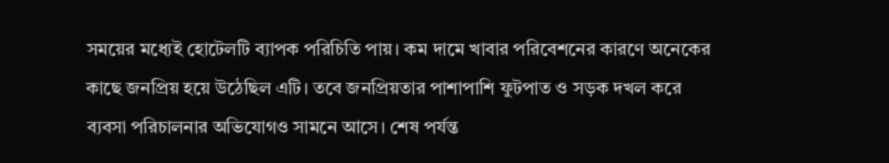সময়ের মধ্যেই হোটেলটি ব্যাপক পরিচিতি পায়। কম দামে খাবার পরিবেশনের কারণে অনেকের কাছে জনপ্রিয় হয়ে উঠেছিল এটি। তবে জনপ্রিয়তার পাশাপাশি ফুটপাত ও সড়ক দখল করে ব্যবসা পরিচালনার অভিযোগও সামনে আসে। শেষ পর্যন্ত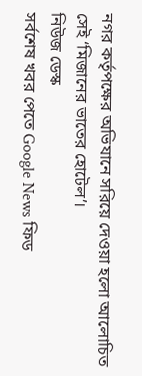নগর কর্তৃপক্ষের অভিযানে সরিয়ে দেওয়া হলো আলোচিত সেই ‘মিজানের ভাতের হোটেল’।
নিউজ ডেস্ক
সর্বশেষ খবর পেতে Google News ফিড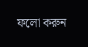ফলো করুন